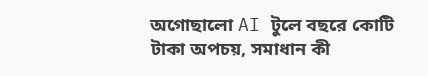অগোছালো AI টুলে বছরে কোটি টাকা অপচয়, সমাধান কী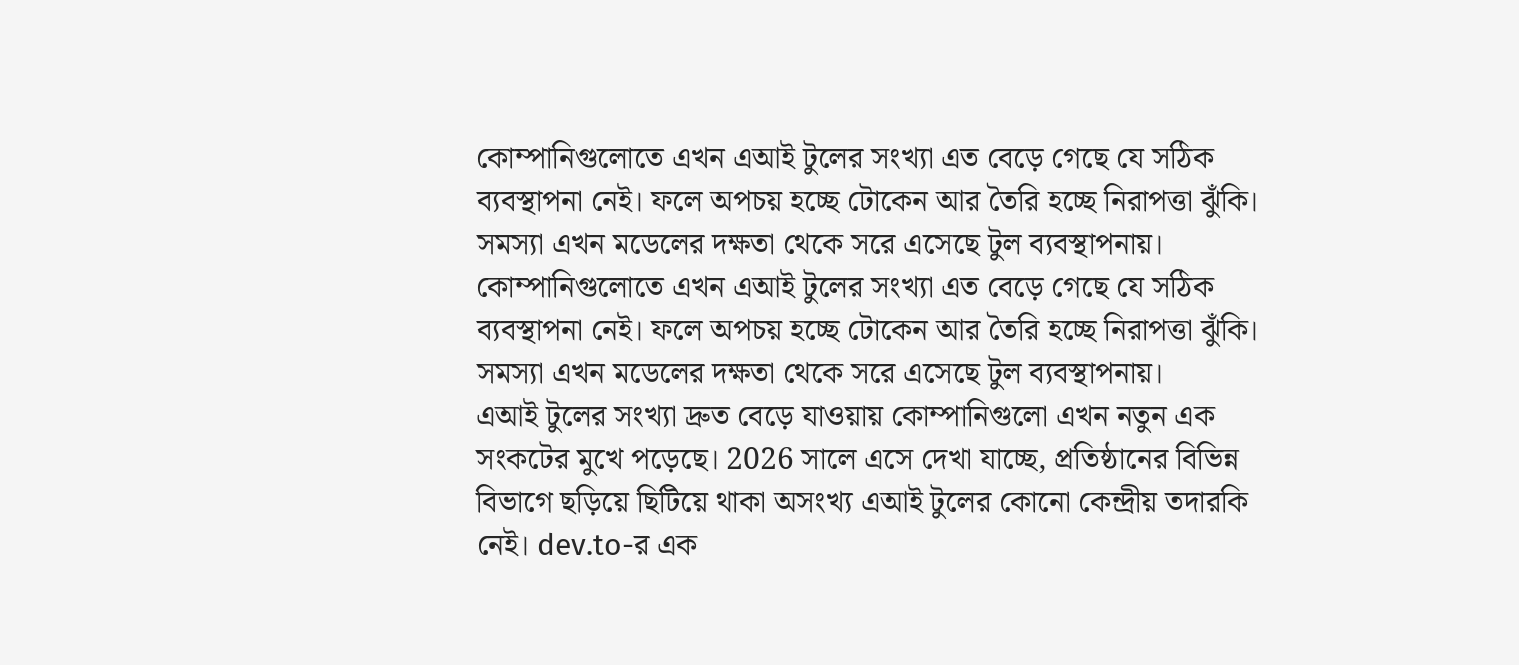কোম্পানিগুলোতে এখন এআই টুলের সংখ্যা এত বেড়ে গেছে যে সঠিক ব্যবস্থাপনা নেই। ফলে অপচয় হচ্ছে টোকেন আর তৈরি হচ্ছে নিরাপত্তা ঝুঁকি। সমস্যা এখন মডেলের দক্ষতা থেকে সরে এসেছে টুল ব্যবস্থাপনায়।
কোম্পানিগুলোতে এখন এআই টুলের সংখ্যা এত বেড়ে গেছে যে সঠিক ব্যবস্থাপনা নেই। ফলে অপচয় হচ্ছে টোকেন আর তৈরি হচ্ছে নিরাপত্তা ঝুঁকি। সমস্যা এখন মডেলের দক্ষতা থেকে সরে এসেছে টুল ব্যবস্থাপনায়।
এআই টুলের সংখ্যা দ্রুত বেড়ে যাওয়ায় কোম্পানিগুলো এখন নতুন এক সংকটের মুখে পড়েছে। 2026 সালে এসে দেখা যাচ্ছে, প্রতিষ্ঠানের বিভিন্ন বিভাগে ছড়িয়ে ছিটিয়ে থাকা অসংখ্য এআই টুলের কোনো কেন্দ্রীয় তদারকি নেই। dev.to-র এক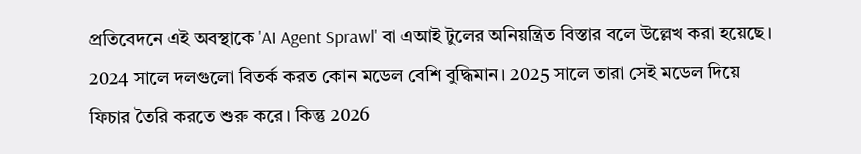প্রতিবেদনে এই অবস্থাকে 'AI Agent Sprawl' বা এআই টুলের অনিয়ন্ত্রিত বিস্তার বলে উল্লেখ করা হয়েছে।
2024 সালে দলগুলো বিতর্ক করত কোন মডেল বেশি বুদ্ধিমান। 2025 সালে তারা সেই মডেল দিয়ে ফিচার তৈরি করতে শুরু করে। কিন্তু 2026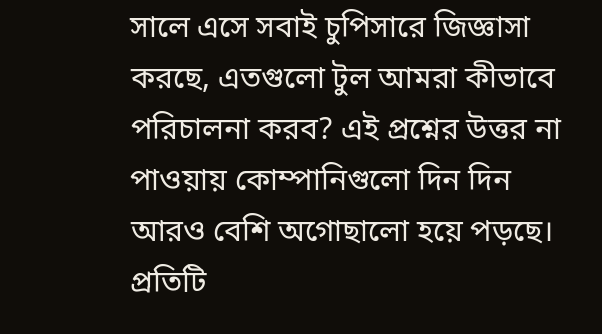সালে এসে সবাই চুপিসারে জিজ্ঞাসা করছে, এতগুলো টুল আমরা কীভাবে পরিচালনা করব? এই প্রশ্নের উত্তর না পাওয়ায় কোম্পানিগুলো দিন দিন আরও বেশি অগোছালো হয়ে পড়ছে।
প্রতিটি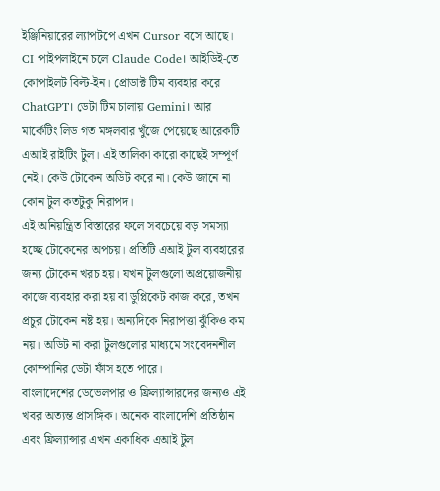ইঞ্জিনিয়ারের ল্যাপটপে এখন Cursor বসে আছে। CI পাইপলাইনে চলে Claude Code। আইডিই-তে কোপাইলট বিল্ট-ইন। প্রোডাক্ট টিম ব্যবহার করে ChatGPT। ডেটা টিম চালায় Gemini। আর মার্কেটিং লিড গত মঙ্গলবার খুঁজে পেয়েছে আরেকটি এআই রাইটিং টুল। এই তালিকা কারো কাছেই সম্পূর্ণ নেই। কেউ টোকেন অডিট করে না। কেউ জানে না কোন টুল কতটুকু নিরাপদ।
এই অনিয়ন্ত্রিত বিস্তারের ফলে সবচেয়ে বড় সমস্যা হচ্ছে টোকেনের অপচয়। প্রতিটি এআই টুল ব্যবহারের জন্য টোকেন খরচ হয়। যখন টুলগুলো অপ্রয়োজনীয় কাজে ব্যবহার করা হয় বা ডুপ্লিকেট কাজ করে, তখন প্রচুর টোকেন নষ্ট হয়। অন্যদিকে নিরাপত্তা ঝুঁকিও কম নয়। অডিট না করা টুলগুলোর মাধ্যমে সংবেদনশীল কোম্পানির ডেটা ফাঁস হতে পারে।
বাংলাদেশের ডেভেলপার ও ফ্রিল্যান্সারদের জন্যও এই খবর অত্যন্ত প্রাসঙ্গিক। অনেক বাংলাদেশি প্রতিষ্ঠান এবং ফ্রিল্যান্সার এখন একাধিক এআই টুল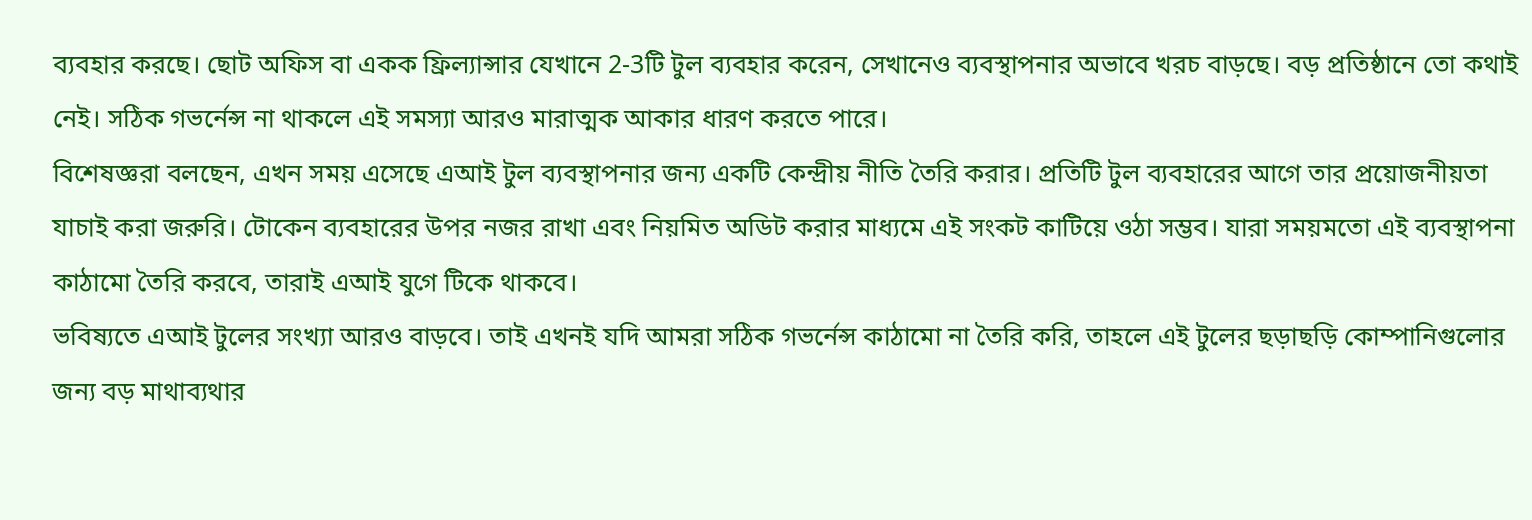ব্যবহার করছে। ছোট অফিস বা একক ফ্রিল্যান্সার যেখানে 2-3টি টুল ব্যবহার করেন, সেখানেও ব্যবস্থাপনার অভাবে খরচ বাড়ছে। বড় প্রতিষ্ঠানে তো কথাই নেই। সঠিক গভর্নেন্স না থাকলে এই সমস্যা আরও মারাত্মক আকার ধারণ করতে পারে।
বিশেষজ্ঞরা বলছেন, এখন সময় এসেছে এআই টুল ব্যবস্থাপনার জন্য একটি কেন্দ্রীয় নীতি তৈরি করার। প্রতিটি টুল ব্যবহারের আগে তার প্রয়োজনীয়তা যাচাই করা জরুরি। টোকেন ব্যবহারের উপর নজর রাখা এবং নিয়মিত অডিট করার মাধ্যমে এই সংকট কাটিয়ে ওঠা সম্ভব। যারা সময়মতো এই ব্যবস্থাপনা কাঠামো তৈরি করবে, তারাই এআই যুগে টিকে থাকবে।
ভবিষ্যতে এআই টুলের সংখ্যা আরও বাড়বে। তাই এখনই যদি আমরা সঠিক গভর্নেন্স কাঠামো না তৈরি করি, তাহলে এই টুলের ছড়াছড়ি কোম্পানিগুলোর জন্য বড় মাথাব্যথার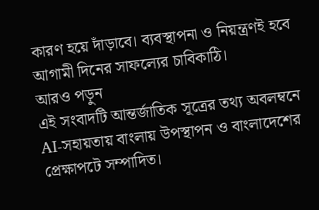কারণ হয়ে দাঁড়াবে। ব্যবস্থাপনা ও নিয়ন্ত্রণই হবে আগামী দিনের সাফল্যের চাবিকাঠি।
আরও পড়ুন
এই সংবাদটি আন্তর্জাতিক সূত্রের তথ্য অবলম্বনে AI-সহায়তায় বাংলায় উপস্থাপন ও বাংলাদেশের প্রেক্ষাপটে সম্পাদিত।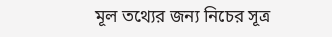মূল তথ্যের জন্য নিচের সূত্র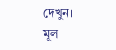দেখুন।
মূল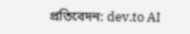প্রতিবেদন: dev.to AI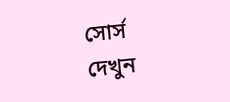সোর্স দেখুন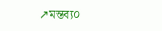↗মন্তব্য০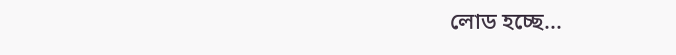লোড হচ্ছে...